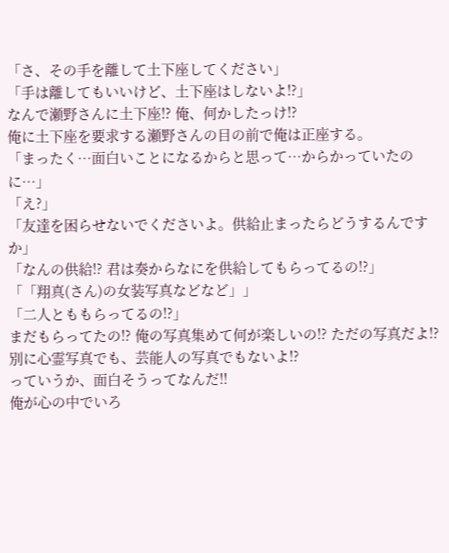「さ、その手を離して土下座してください」
「手は離してもいいけど、土下座はしないよ!?」
なんで瀬野さんに土下座!? 俺、何かしたっけ!?
俺に土下座を要求する瀬野さんの目の前で俺は正座する。
「まったく…面白いことになるからと思って…からかっていたのに…」
「え?」
「友達を困らせないでくださいよ。供給止まったらどうするんですか」
「なんの供給!? 君は奏からなにを供給してもらってるの!?」
「「翔真(さん)の女装写真などなど」」
「二人とももらってるの!?」
まだもらってたの!? 俺の写真集めて何が楽しいの!? ただの写真だよ!? 別に心霊写真でも、芸能人の写真でもないよ!?
っていうか、面白そうってなんだ!!
俺が心の中でいろ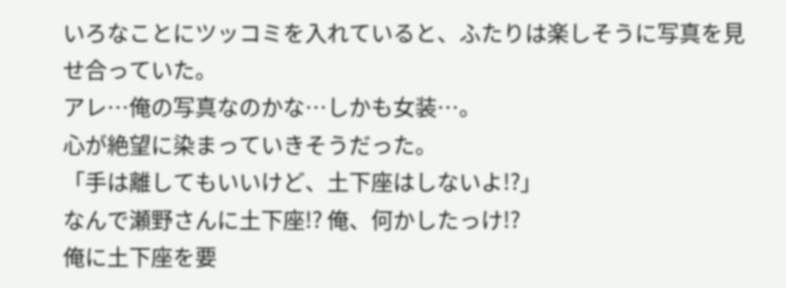いろなことにツッコミを入れていると、ふたりは楽しそうに写真を見せ合っていた。
アレ…俺の写真なのかな…しかも女装…。
心が絶望に染まっていきそうだった。
「手は離してもいいけど、土下座はしないよ!?」
なんで瀬野さんに土下座!? 俺、何かしたっけ!?
俺に土下座を要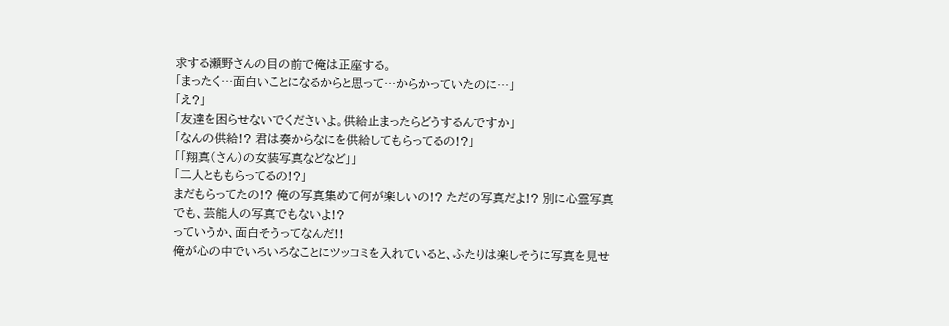求する瀬野さんの目の前で俺は正座する。
「まったく…面白いことになるからと思って…からかっていたのに…」
「え?」
「友達を困らせないでくださいよ。供給止まったらどうするんですか」
「なんの供給!? 君は奏からなにを供給してもらってるの!?」
「「翔真(さん)の女装写真などなど」」
「二人とももらってるの!?」
まだもらってたの!? 俺の写真集めて何が楽しいの!? ただの写真だよ!? 別に心霊写真でも、芸能人の写真でもないよ!?
っていうか、面白そうってなんだ!!
俺が心の中でいろいろなことにツッコミを入れていると、ふたりは楽しそうに写真を見せ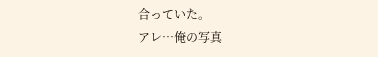合っていた。
アレ…俺の写真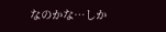なのかな…しか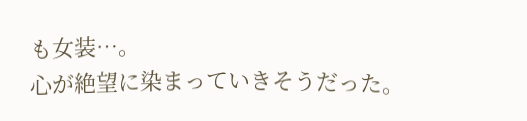も女装…。
心が絶望に染まっていきそうだった。